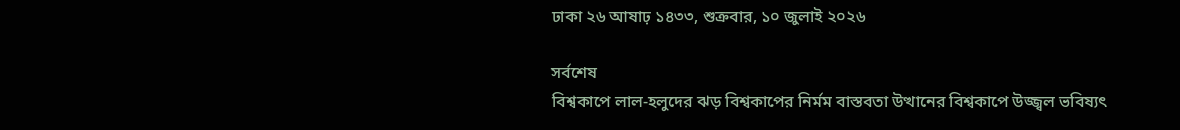ঢাকা ২৬ আষাঢ় ১৪৩৩, শুক্রবার, ১০ জুলাই ২০২৬

সর্বশেষ
বিশ্বকাপে লাল-হলুদের ঝড় বিশ্বকাপের নির্মম বাস্তবতা উত্থানের বিশ্বকাপে উজ্জ্বল ভবিষ্যৎ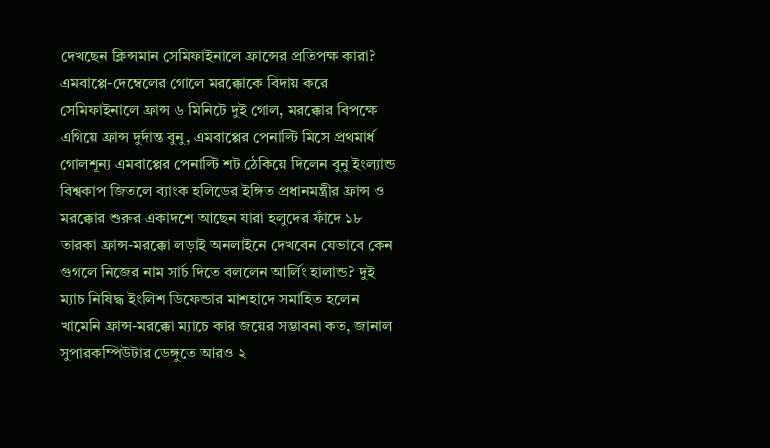দেখছেন ক্লিন্সমান সেমিফাইনালে ফ্রান্সের প্রতিপক্ষ কারা? এমবাপ্পে-দেম্বেলের গোলে মরক্কোকে বিদায় করে সেমিফাইনালে ফ্রান্স ৬ মিনিটে দুই গোল, মরক্কোর বিপক্ষে এগিয়ে ফ্রান্স দুর্দান্ত বুনু, এমবাপ্পের পেনাল্টি মিসে প্রথমার্ধ গোলশূন্য এমবাপ্পের পেনাল্টি শট ঠেকিয়ে দিলেন বুনু ইংল্যান্ড বিশ্বকাপ জিতলে ব্যাংক হলিডের ইঙ্গিত প্রধানমন্ত্রীর ফ্রান্স ও মরক্কোর শুরুর একাদশে আছেন যারা হলুদের ফাঁদে ১৮ তারকা ফ্রান্স-মরক্কো লড়াই অনলাইনে দেখবেন যেভাবে কেন গুগলে নিজের নাম সার্চ দিতে বললেন আর্লিং হালান্ড? দুই ম্যাচ নিষিদ্ধ ইংলিশ ডিফেন্ডার মাশহাদে সমাহিত হলেন খামেনি ফ্রান্স-মরক্কো ম্যাচে কার জয়ের সম্ভাবনা কত, জানাল সুপারকম্পিউটার ডেঙ্গুতে আরও ২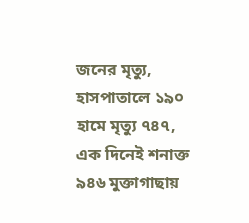জনের মৃত্যু, হাসপাতালে ১৯০ হামে মৃত্যু ৭৪৭, এক দিনেই শনাক্ত ৯৪৬ মুক্তাগাছায়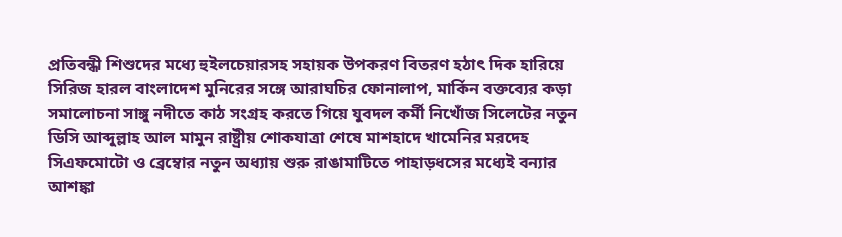প্রতিবন্ধী শিশুদের মধ্যে হুইলচেয়ারসহ সহায়ক উপকরণ বিতরণ হঠাৎ দিক হারিয়ে সিরিজ হারল বাংলাদেশ মুনিরের সঙ্গে আরাঘচির ফোনালাপ, মার্কিন বক্তব্যের কড়া সমালোচনা সাঙ্গু নদীতে কাঠ সংগ্রহ করতে গিয়ে যুবদল কর্মী নিখোঁজ সিলেটের নতুন ডিসি আব্দুল্লাহ আল মামুন রাষ্ট্রীয় শোকযাত্রা শেষে মাশহাদে খামেনির মরদেহ সিএফমোটো ও ব্রেম্বোর নতুন অধ্যায় শুরু রাঙামাটিতে পাহাড়ধসের মধ্যেই বন্যার আশঙ্কা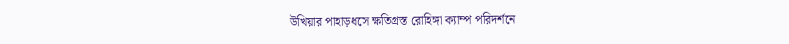উখিয়ার পাহাড়ধসে ক্ষতিগ্রস্ত রোহিঙ্গা ক্যাম্প পরিদর্শনে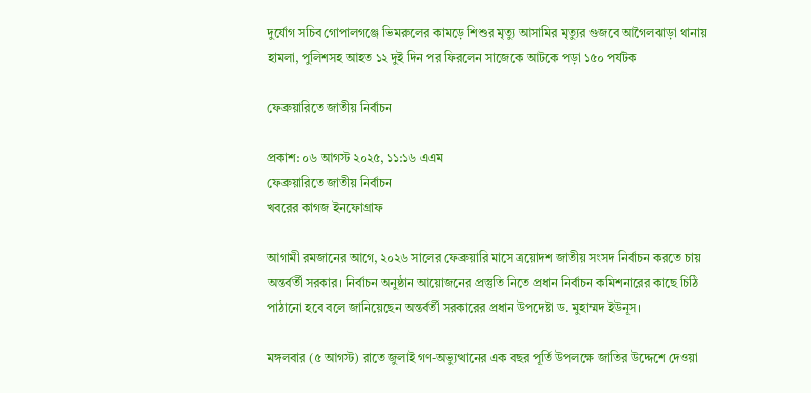দুর্যোগ সচিব গোপালগঞ্জে ভিমরুলের কামড়ে শিশুর মৃত্যু আসামির মৃত্যুর গুজবে আগৈলঝাড়া থানায় হামলা, পুলিশসহ আহত ১২ দুই দিন পর ফিরলেন সাজেকে আটকে পড়া ১৫০ পর্যটক

ফেব্রুয়ারিতে জাতীয় নির্বাচন

প্রকাশ: ০৬ আগস্ট ২০২৫, ১১:১৬ এএম
ফেব্রুয়ারিতে জাতীয় নির্বাচন
খবরের কাগজ ইনফোগ্রাফ

আগামী রমজানের আগে, ২০২৬ সালের ফেব্রুয়ারি মাসে ত্রয়োদশ জাতীয় সংসদ নির্বাচন করতে চায় অন্তর্বর্তী সরকার। নির্বাচন অনুষ্ঠান আয়োজনের প্রস্তুতি নিতে প্রধান নির্বাচন কমিশনারের কাছে চিঠি পাঠানো হবে বলে জানিয়েছেন অন্তর্বর্তী সরকারের প্রধান উপদেষ্টা ড. মুহাম্মদ ইউনূস।

মঙ্গলবার (৫ আগস্ট) রাতে জুলাই গণ-অভ্যুত্থানের এক বছর পূর্তি উপলক্ষে জাতির উদ্দেশে দেওয়া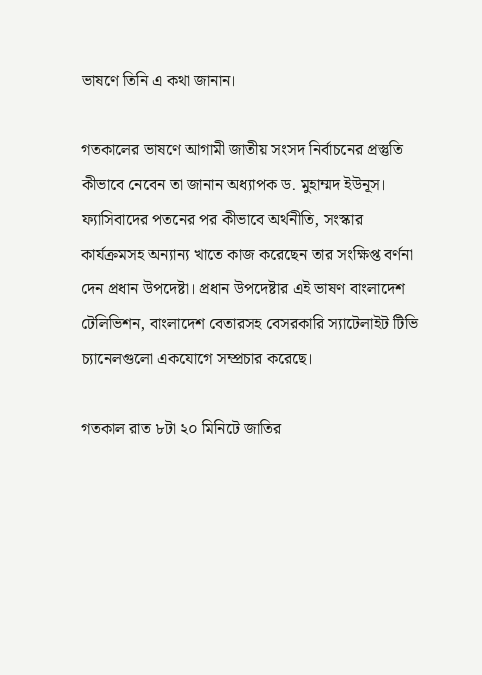ভাষণে তিনি এ কথা জানান।

গতকালের ভাষণে আগামী জাতীয় সংসদ নির্বাচনের প্রস্তুতি কীভাবে নেবেন তা জানান অধ্যাপক ড. মুহাম্মদ ইউনূস। ফ্যাসিবাদের পতনের পর কীভাবে অর্থনীতি, সংস্কার কার্যক্রমসহ অন্যান্য খাতে কাজ করেছেন তার সংক্ষিপ্ত বর্ণনা দেন প্রধান উপদেষ্টা। প্রধান উপদেষ্টার এই ভাষণ বাংলাদেশ টেলিভিশন, বাংলাদেশ বেতারসহ বেসরকারি স্যাটেলাইট টিভি চ্যানেলগুলো একযোগে সম্প্রচার করেছে।

গতকাল রাত ৮টা ২০ মিনিটে জাতির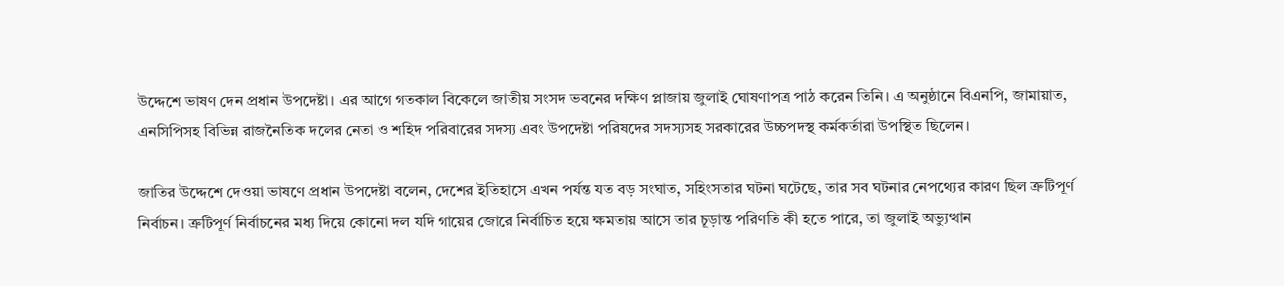উদ্দেশে ভাষণ দেন প্রধান উপদেষ্টা। এর আগে গতকাল বিকেলে জাতীয় সংসদ ভবনের দক্ষিণ প্লাজায় জুলাই ঘোষণাপত্র পাঠ করেন তিনি। এ অনুষ্ঠানে বিএনপি, জামায়াত, এনসিপিসহ বিভিন্ন রাজনৈতিক দলের নেতা ও শহিদ পরিবারের সদস্য এবং উপদেষ্টা পরিষদের সদস্যসহ সরকারের উচ্চপদস্থ কর্মকর্তারা উপস্থিত ছিলেন।

জাতির উদ্দেশে দেওয়া ভাষণে প্রধান উপদেষ্টা বলেন, দেশের ইতিহাসে এখন পর্যন্ত যত বড় সংঘাত, সহিংসতার ঘটনা ঘটেছে, তার সব ঘটনার নেপথ্যের কারণ ছিল ত্রুটিপূর্ণ নির্বাচন। ত্রুটিপূর্ণ নির্বাচনের মধ্য দিয়ে কোনো দল যদি গায়ের জোরে নির্বাচিত হয়ে ক্ষমতায় আসে তার চূড়ান্ত পরিণতি কী হতে পারে, তা জুলাই অভ্যুত্থান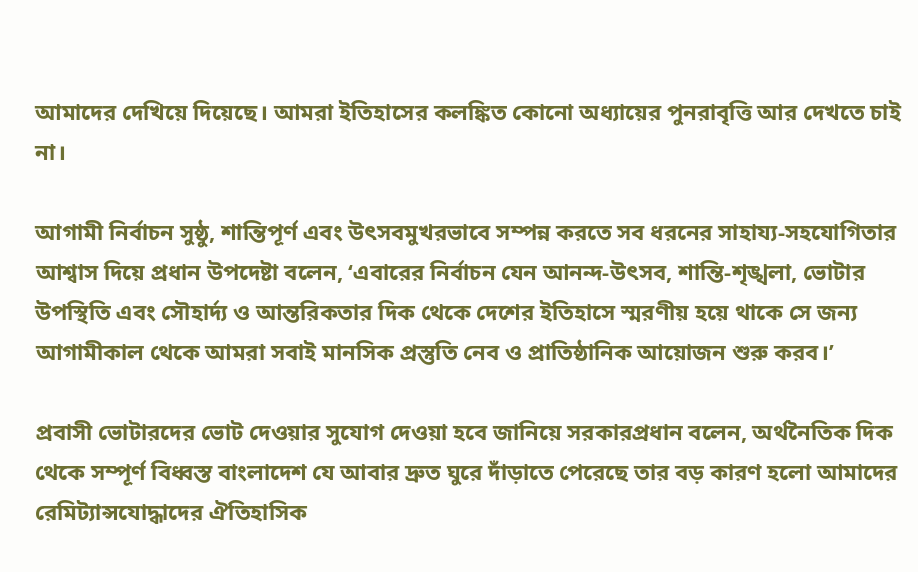আমাদের দেখিয়ে দিয়েছে। আমরা ইতিহাসের কলঙ্কিত কোনো অধ্যায়ের পুনরাবৃত্তি আর দেখতে চাই না।

আগামী নির্বাচন সুষ্ঠু, শান্তিপূর্ণ এবং উৎসবমুখরভাবে সম্পন্ন করতে সব ধরনের সাহায্য-সহযোগিতার আশ্বাস দিয়ে প্রধান উপদেষ্টা বলেন, ‘এবারের নির্বাচন যেন আনন্দ-উৎসব, শান্তি-শৃঙ্খলা, ভোটার উপস্থিতি এবং সৌহার্দ্য ও আন্তরিকতার দিক থেকে দেশের ইতিহাসে স্মরণীয় হয়ে থাকে সে জন্য আগামীকাল থেকে আমরা সবাই মানসিক প্রস্তুতি নেব ও প্রাতিষ্ঠানিক আয়োজন শুরু করব।’

প্রবাসী ভোটারদের ভোট দেওয়ার সুযোগ দেওয়া হবে জানিয়ে সরকারপ্রধান বলেন, অর্থনৈতিক দিক থেকে সম্পূর্ণ বিধ্বস্ত বাংলাদেশ যে আবার দ্রুত ঘুরে দাঁড়াতে পেরেছে তার বড় কারণ হলো আমাদের রেমিট্যান্সযোদ্ধাদের ঐতিহাসিক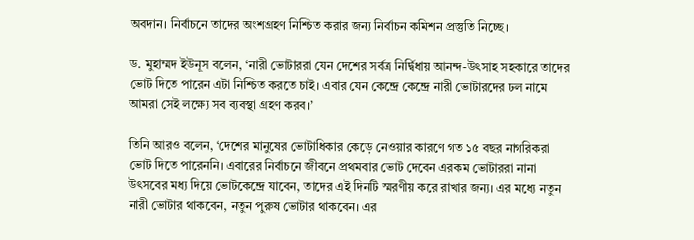অবদান। নির্বাচনে তাদের অংশগ্রহণ নিশ্চিত করার জন্য নির্বাচন কমিশন প্রস্তুতি নিচ্ছে।

ড. মুহাম্মদ ইউনূস বলেন, ‘নারী ভোটাররা যেন দেশের সর্বত্র নির্দ্বিধায় আনন্দ-উৎসাহ সহকারে তাদের ভোট দিতে পারেন এটা নিশ্চিত করতে চাই। এবার যেন কেন্দ্রে কেন্দ্রে নারী ভোটারদের ঢল নামে আমরা সেই লক্ষ্যে সব ব্যবস্থা গ্রহণ করব।’

তিনি আরও বলেন, ‘দেশের মানুষের ভোটাধিকার কেড়ে নেওয়ার কারণে গত ১৫ বছর নাগরিকরা ভোট দিতে পারেননি। এবারের নির্বাচনে জীবনে প্রথমবার ভোট দেবেন এরকম ভোটাররা নানা উৎসবের মধ্য দিয়ে ভোটকেন্দ্রে যাবেন, তাদের এই দিনটি স্মরণীয় করে রাখার জন্য। এর মধ্যে নতুন নারী ভোটার থাকবেন, নতুন পুরুষ ভোটার থাকবেন। এর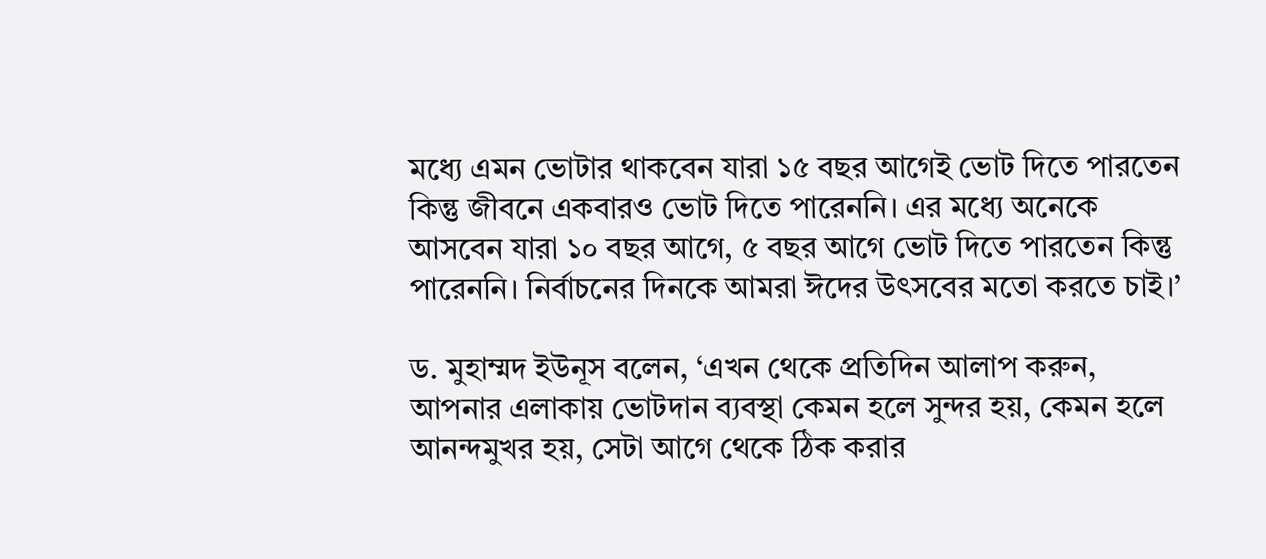মধ্যে এমন ভোটার থাকবেন যারা ১৫ বছর আগেই ভোট দিতে পারতেন কিন্তু জীবনে একবারও ভোট দিতে পারেননি। এর মধ্যে অনেকে আসবেন যারা ১০ বছর আগে, ৫ বছর আগে ভোট দিতে পারতেন কিন্তু পারেননি। নির্বাচনের দিনকে আমরা ঈদের উৎসবের মতো করতে চাই।’

ড. মুহাম্মদ ইউনূস বলেন, ‘এখন থেকে প্রতিদিন আলাপ করুন, আপনার এলাকায় ভোটদান ব্যবস্থা কেমন হলে সুন্দর হয়, কেমন হলে আনন্দমুখর হয়, সেটা আগে থেকে ঠিক করার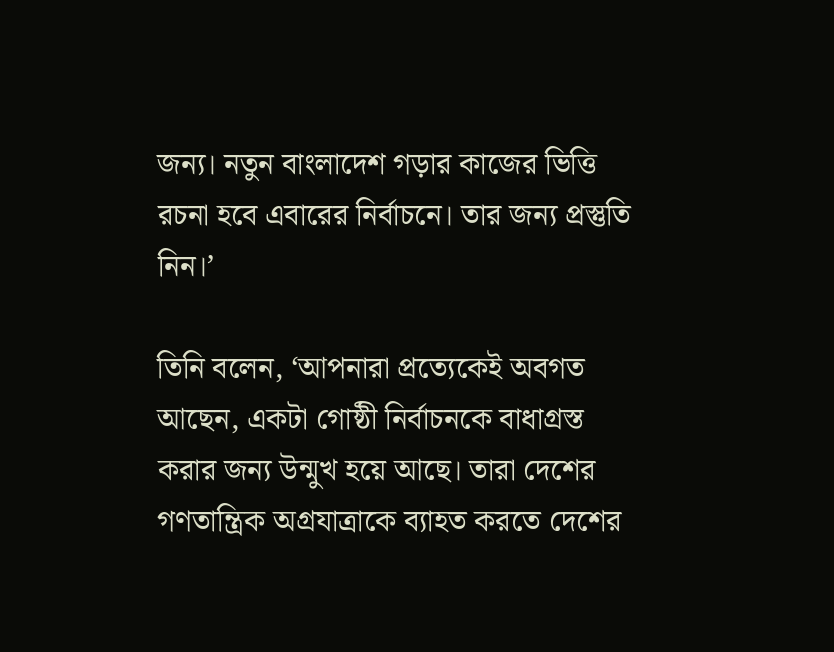জন্য। নতুন বাংলাদেশ গড়ার কাজের ভিত্তি রচনা হবে এবারের নির্বাচনে। তার জন্য প্রস্তুতি নিন।’

তিনি বলেন, ‘আপনারা প্রত্যেকেই অবগত আছেন, একটা গোষ্ঠী নির্বাচনকে বাধাগ্রস্ত করার জন্য উন্মুখ হয়ে আছে। তারা দেশের গণতান্ত্রিক অগ্রযাত্রাকে ব্যাহত করতে দেশের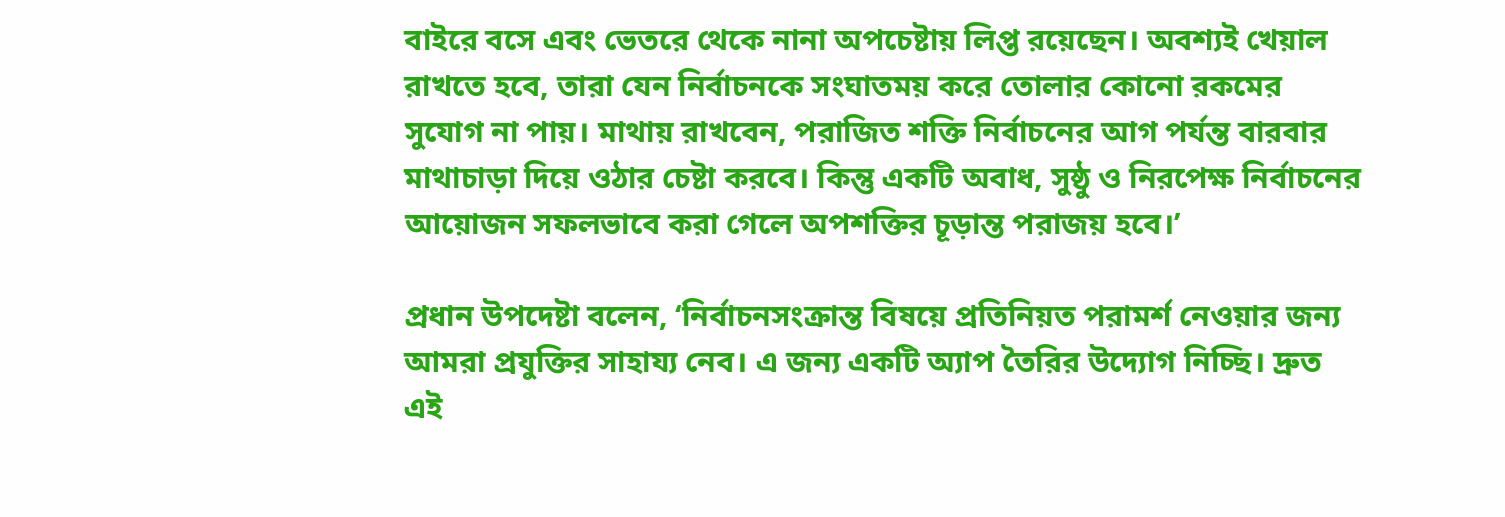বাইরে বসে এবং ভেতরে থেকে নানা অপচেষ্টায় লিপ্ত রয়েছেন। অবশ্যই খেয়াল রাখতে হবে, তারা যেন নির্বাচনকে সংঘাতময় করে তোলার কোনো রকমের সুযোগ না পায়। মাথায় রাখবেন, পরাজিত শক্তি নির্বাচনের আগ পর্যন্ত বারবার মাথাচাড়া দিয়ে ওঠার চেষ্টা করবে। কিন্তু একটি অবাধ, সুষ্ঠু ও নিরপেক্ষ নির্বাচনের আয়োজন সফলভাবে করা গেলে অপশক্তির চূড়ান্ত পরাজয় হবে।’

প্রধান উপদেষ্টা বলেন, ‘নির্বাচনসংক্রান্ত বিষয়ে প্রতিনিয়ত পরামর্শ নেওয়ার জন্য আমরা প্রযুক্তির সাহায্য নেব। এ জন্য একটি অ্যাপ তৈরির উদ্যোগ নিচ্ছি। দ্রুত এই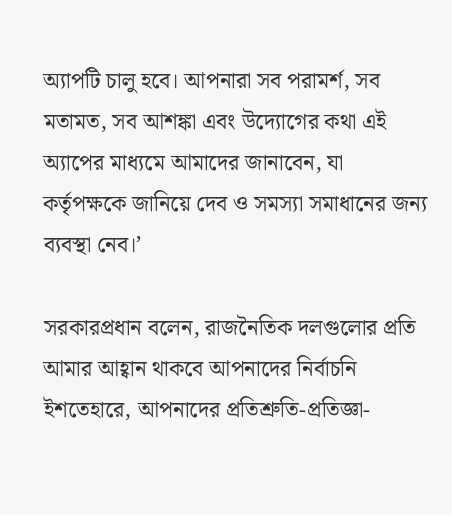অ্যাপটি চালু হবে। আপনারা সব পরামর্শ, সব মতামত, সব আশঙ্কা এবং উদ্যোগের কথা এই অ্যাপের মাধ্যমে আমাদের জানাবেন, যা কর্তৃপক্ষকে জানিয়ে দেব ও সমস্যা সমাধানের জন্য ব্যবস্থা নেব।’

সরকারপ্রধান বলেন, রাজনৈতিক দলগুলোর প্রতি আমার আহ্বান থাকবে আপনাদের নির্বাচনি ইশতেহারে, আপনাদের প্রতিশ্রুতি-প্রতিজ্ঞা-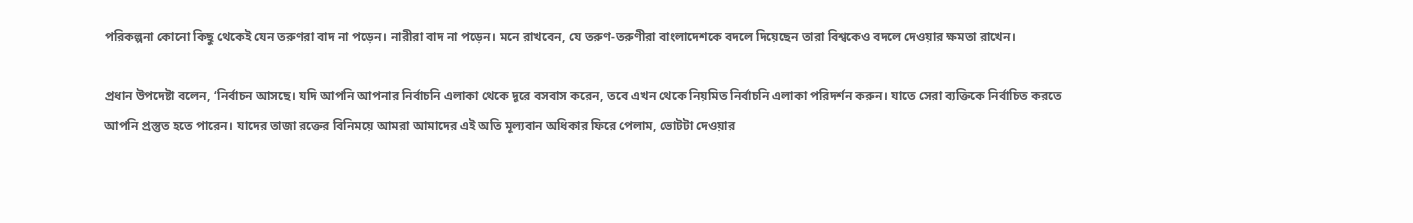পরিকল্পনা কোনো কিছু থেকেই যেন তরুণরা বাদ না পড়েন। নারীরা বাদ না পড়েন। মনে রাখবেন, যে তরুণ-তরুণীরা বাংলাদেশকে বদলে দিয়েছেন তারা বিশ্বকেও বদলে দেওয়ার ক্ষমতা রাখেন।

প্রধান উপদেষ্টা বলেন, ‘নির্বাচন আসছে। যদি আপনি আপনার নির্বাচনি এলাকা থেকে দূরে বসবাস করেন, তবে এখন থেকে নিয়মিত নির্বাচনি এলাকা পরিদর্শন করুন। যাতে সেরা ব্যক্তিকে নির্বাচিত করতে আপনি প্রস্তুত হতে পারেন। যাদের তাজা রক্তের বিনিময়ে আমরা আমাদের এই অতি মূল্যবান অধিকার ফিরে পেলাম, ভোটটা দেওয়ার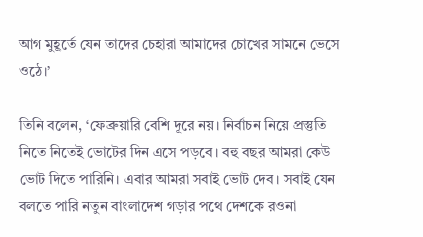আগ মুহূর্তে যেন তাদের চেহারা আমাদের চোখের সামনে ভেসে ওঠে।’

তিনি বলেন, ‘ফেব্রুয়ারি বেশি দূরে নয়। নির্বাচন নিয়ে প্রস্তুতি নিতে নিতেই ভোটের দিন এসে পড়বে। বহু বছর আমরা কেউ ভোট দিতে পারিনি। এবার আমরা সবাই ভোট দেব। সবাই যেন বলতে পারি নতুন বাংলাদেশ গড়ার পথে দেশকে রওনা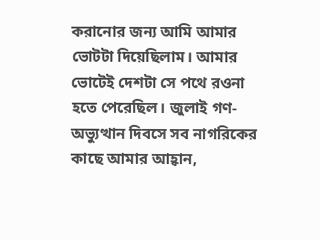করানোর জন্য আমি আমার ভোটটা দিয়েছিলাম। আমার ভোটেই দেশটা সে পথে রওনা হতে পেরেছিল। জুলাই গণ-অভ্যুত্থান দিবসে সব নাগরিকের কাছে আমার আহ্বান,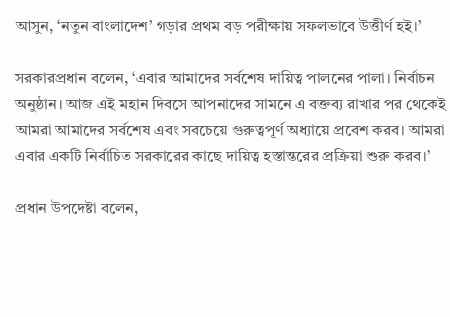আসুন, ‘নতুন বাংলাদেশ’ গড়ার প্রথম বড় পরীক্ষায় সফলভাবে উত্তীর্ণ হই।’

সরকারপ্রধান বলেন, ‘এবার আমাদের সর্বশেষ দায়িত্ব পালনের পালা। নির্বাচন অনুষ্ঠান। আজ এই মহান দিবসে আপনাদের সামনে এ বক্তব্য রাখার পর থেকেই আমরা আমাদের সর্বশেষ এবং সবচেয়ে গুরুত্বপূর্ণ অধ্যায়ে প্রবেশ করব। আমরা এবার একটি নির্বাচিত সরকারের কাছে দায়িত্ব হস্তান্তরের প্রক্রিয়া শুরু করব।’

প্রধান উপদেষ্টা বলেন,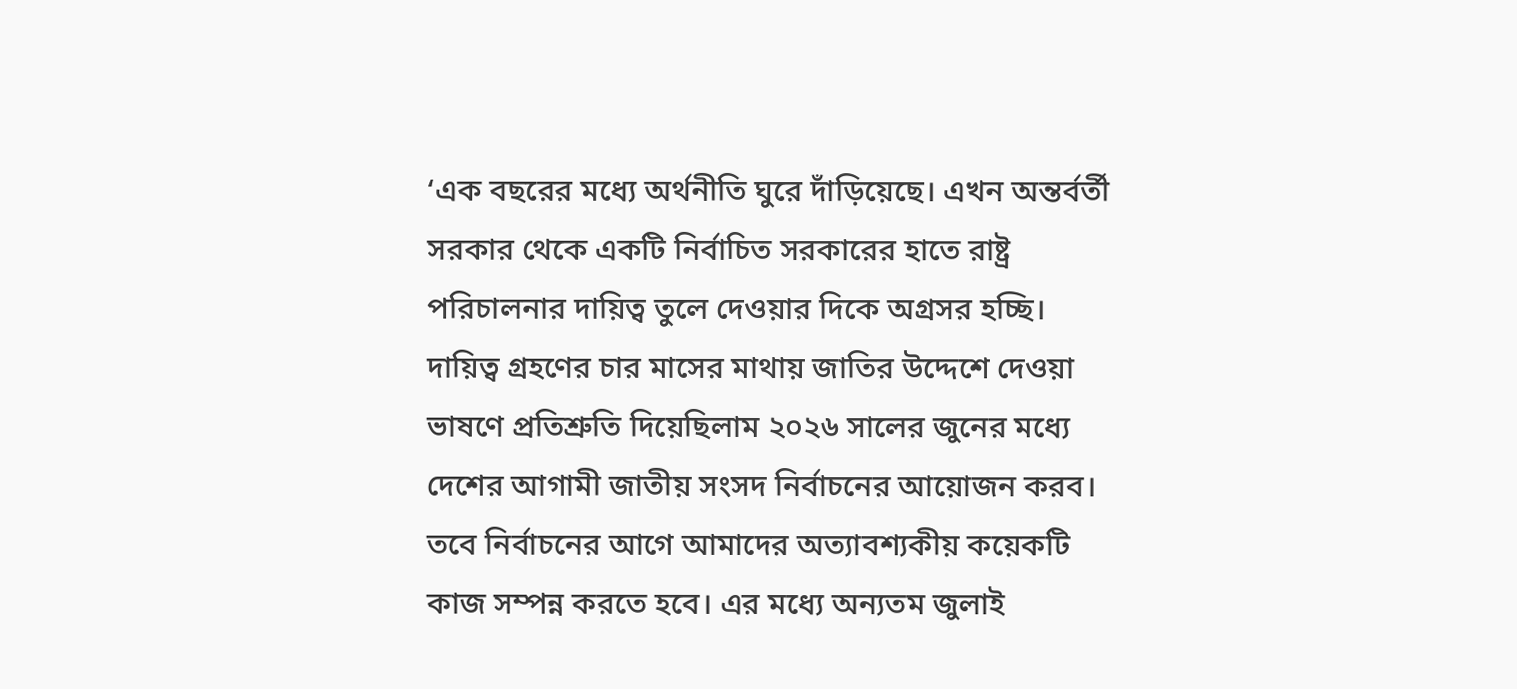‘এক বছরের মধ্যে অর্থনীতি ঘুরে দাঁড়িয়েছে। এখন অন্তর্বর্তী সরকার থেকে একটি নির্বাচিত সরকারের হাতে রাষ্ট্র পরিচালনার দায়িত্ব তুলে দেওয়ার দিকে অগ্রসর হচ্ছি। দায়িত্ব গ্রহণের চার মাসের মাথায় জাতির উদ্দেশে দেওয়া ভাষণে প্রতিশ্রুতি দিয়েছিলাম ২০২৬ সালের জুনের মধ্যে দেশের আগামী জাতীয় সংসদ নির্বাচনের আয়োজন করব। তবে নির্বাচনের আগে আমাদের অত্যাবশ্যকীয় কয়েকটি কাজ সম্পন্ন করতে হবে। এর মধ্যে অন্যতম জুলাই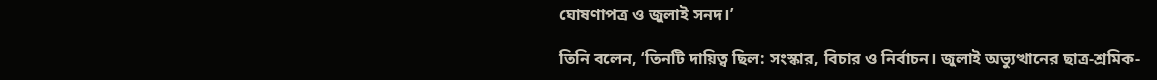ঘোষণাপত্র ও জুলাই সনদ।’

তিনি বলেন, ‘তিনটি দায়িত্ব ছিল: সংস্কার, বিচার ও নির্বাচন। জুলাই অভ্যুত্থানের ছাত্র-শ্রমিক-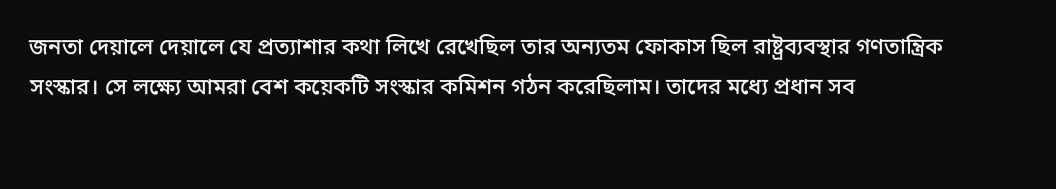জনতা দেয়ালে দেয়ালে যে প্রত্যাশার কথা লিখে রেখেছিল তার অন্যতম ফোকাস ছিল রাষ্ট্রব্যবস্থার গণতান্ত্রিক সংস্কার। সে লক্ষ্যে আমরা বেশ কয়েকটি সংস্কার কমিশন গঠন করেছিলাম। তাদের মধ্যে প্রধান সব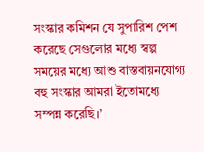সংস্কার কমিশন যে সুপারিশ পেশ করেছে সেগুলোর মধ্যে স্বল্প সময়ের মধ্যে আশু বাস্তবায়নযোগ্য বহু সংস্কার আমরা ইতোমধ্যে সম্পন্ন করেছি।’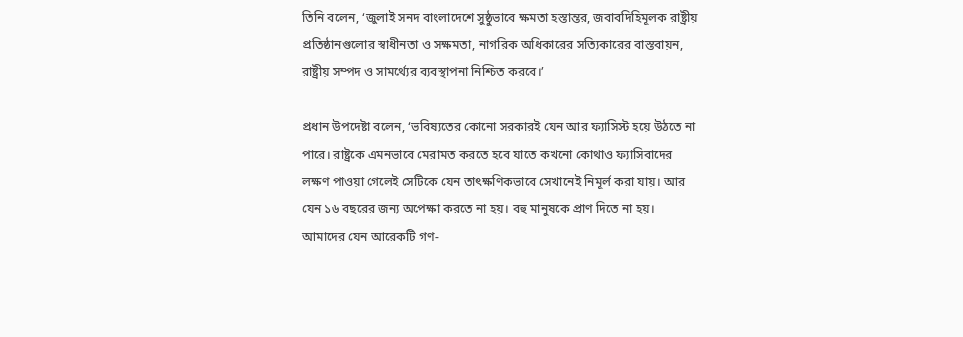তিনি বলেন, ‘জুলাই সনদ বাংলাদেশে সুষ্ঠুভাবে ক্ষমতা হস্তান্তর, জবাবদিহিমূলক রাষ্ট্রীয় প্রতিষ্ঠানগুলোর স্বাধীনতা ও সক্ষমতা, নাগরিক অধিকারের সত্যিকারের বাস্তবায়ন, রাষ্ট্রীয় সম্পদ ও সামর্থ্যের ব্যবস্থাপনা নিশ্চিত করবে।’

প্রধান উপদেষ্টা বলেন, ‘ভবিষ্যতের কোনো সরকারই যেন আর ফ্যাসিস্ট হয়ে উঠতে না পারে। রাষ্ট্রকে এমনভাবে মেরামত করতে হবে যাতে কখনো কোথাও ফ্যাসিবাদের লক্ষণ পাওয়া গেলেই সেটিকে যেন তাৎক্ষণিকভাবে সেখানেই নিমূর্ল করা যায়। আর যেন ১৬ বছরের জন্য অপেক্ষা করতে না হয়। বহু মানুষকে প্রাণ দিতে না হয়। আমাদের যেন আরেকটি গণ-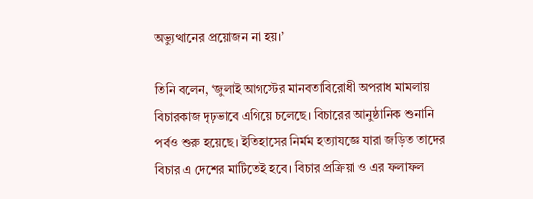অভ্যুত্থানের প্রয়োজন না হয়।’

তিনি বলেন, ‘জুলাই আগস্টের মানবতাবিরোধী অপরাধ মামলায় বিচারকাজ দৃঢ়ভাবে এগিয়ে চলেছে। বিচারের আনুষ্ঠানিক শুনানি পর্বও শুরু হয়েছে। ইতিহাসের নির্মম হত্যাযজ্ঞে যারা জড়িত তাদের বিচার এ দেশের মাটিতেই হবে। বিচার প্রক্রিয়া ও এর ফলাফল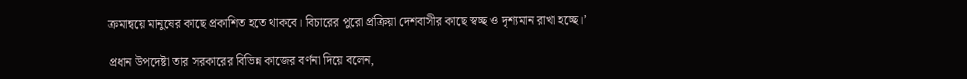ক্রমান্বয়ে মানুষের কাছে প্রকাশিত হতে থাকবে। বিচারের পুরো প্রক্রিয়া দেশবাসীর কাছে স্বচ্ছ ও দৃশ্যমান রাখা হচ্ছে।’

প্রধান উপদেষ্টা তার সরকারের বিভিন্ন কাজের বর্ণনা দিয়ে বলেন,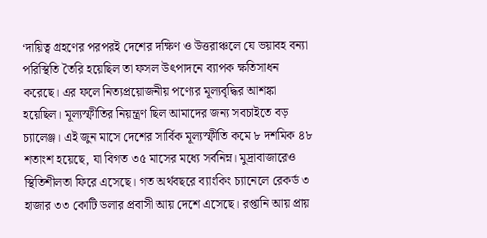‘দায়িত্ব গ্রহণের পরপরই দেশের দক্ষিণ ও উত্তরাঞ্চলে যে ভয়াবহ বন্যা পরিস্থিতি তৈরি হয়েছিল তা ফসল উৎপাদনে ব্যাপক ক্ষতিসাধন করেছে। এর ফলে নিত্যপ্রয়োজনীয় পণ্যের মূল্যবৃদ্ধির আশঙ্কা হয়েছিল। মূল্যস্ফীতির নিয়ন্ত্রণ ছিল আমাদের জন্য সবচাইতে বড় চ্যালেঞ্জ। এই জুন মাসে দেশের সার্বিক মূল্যস্ফীতি কমে ৮ দশমিক ৪৮ শতাংশ হয়েছে, যা বিগত ৩৫ মাসের মধ্যে সর্বনিম্ন। মুদ্রাবাজারেও স্থিতিশীলতা ফিরে এসেছে। গত অর্থবছরে ব্যাংকিং চ্যানেলে রেকর্ড ৩ হাজার ৩৩ কোটি ডলার প্রবাসী আয় দেশে এসেছে। রপ্তানি আয় প্রায়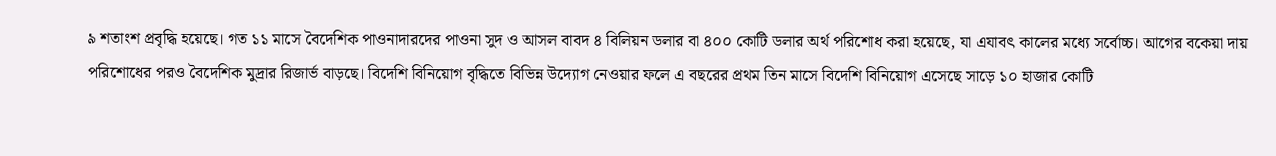৯ শতাংশ প্রবৃদ্ধি হয়েছে। গত ১১ মাসে বৈদেশিক পাওনাদারদের পাওনা সুদ ও আসল বাবদ ৪ বিলিয়ন ডলার বা ৪০০ কোটি ডলার অর্থ পরিশোধ করা হয়েছে, যা এযাবৎ কালের মধ্যে সর্বোচ্চ। আগের বকেয়া দায় পরিশোধের পরও বৈদেশিক মুদ্রার রিজার্ভ বাড়ছে। বিদেশি বিনিয়োগ বৃদ্ধিতে বিভিন্ন উদ্যোগ নেওয়ার ফলে এ বছরের প্রথম তিন মাসে বিদেশি বিনিয়োগ এসেছে সাড়ে ১০ হাজার কোটি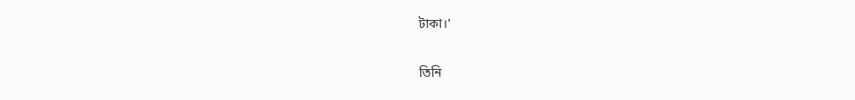টাকা।’

তিনি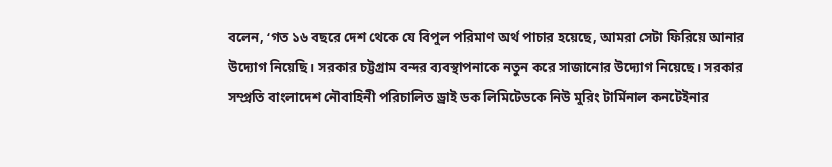বলেন, ‘গত ১৬ বছরে দেশ থেকে যে বিপুল পরিমাণ অর্থ পাচার হয়েছে, আমরা সেটা ফিরিয়ে আনার উদ্যোগ নিয়েছি। সরকার চট্টগ্রাম বন্দর ব্যবস্থাপনাকে নতুন করে সাজানোর উদ্যোগ নিয়েছে। সরকার সম্প্রতি বাংলাদেশ নৌবাহিনী পরিচালিত ড্রাই ডক লিমিটেডকে নিউ মুরিং টার্মিনাল কনটেইনার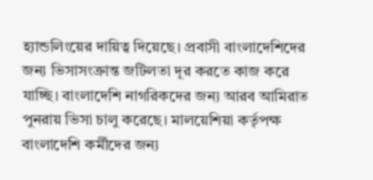হ্যান্ডলিংয়ের দায়িত্ব দিয়েছে। প্রবাসী বাংলাদেশিদের জন্য ভিসাসংক্রান্ত জটিলতা দূর করতে কাজ করে যাচ্ছি। বাংলাদেশি নাগরিকদের জন্য আরব আমিরাত পুনরায় ভিসা চালু করেছে। মালয়েশিয়া কর্তৃপক্ষ বাংলাদেশি কর্মীদের জন্য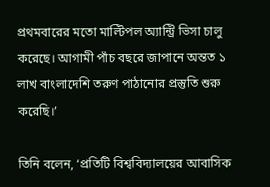প্রথমবারের মতো মাল্টিপল অ্যান্ট্রি ভিসা চালু করেছে। আগামী পাঁচ বছরে জাপানে অন্তত ১ লাখ বাংলাদেশি তরুণ পাঠানোর প্রস্তুতি শুরু করেছি।’

তিনি বলেন, ‘প্রতিটি বিশ্ববিদ্যালয়ের আবাসিক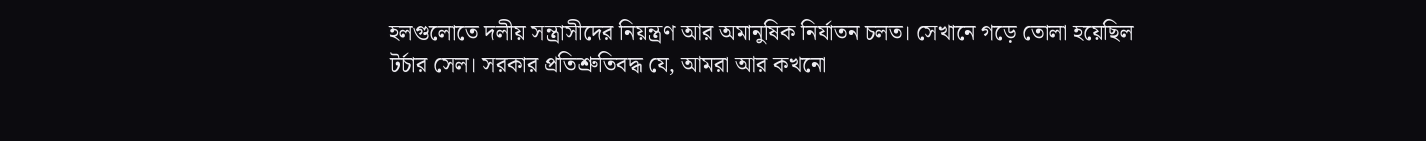হলগুলোতে দলীয় সন্ত্রাসীদের নিয়ন্ত্রণ আর অমানুষিক নির্যাতন চলত। সেখানে গড়ে তোলা হয়েছিল টর্চার সেল। সরকার প্রতিশ্রুতিবদ্ধ যে, আমরা আর কখনো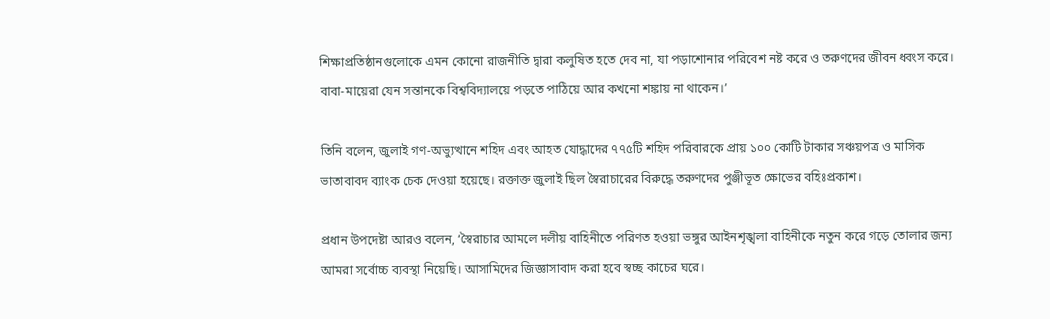শিক্ষাপ্রতিষ্ঠানগুলোকে এমন কোনো রাজনীতি দ্বারা কলুষিত হতে দেব না, যা পড়াশোনার পরিবেশ নষ্ট করে ও তরুণদের জীবন ধ্বংস করে। বাবা-মায়েরা যেন সন্তানকে বিশ্ববিদ্যালয়ে পড়তে পাঠিয়ে আর কখনো শঙ্কায় না থাকেন।’

তিনি বলেন, জুলাই গণ-অভ্যুত্থানে শহিদ এবং আহত যোদ্ধাদের ৭৭৫টি শহিদ পরিবারকে প্রায় ১০০ কোটি টাকার সঞ্চয়পত্র ও মাসিক ভাতাবাবদ ব্যাংক চেক দেওয়া হয়েছে। রক্তাক্ত জুলাই ছিল স্বৈরাচারের বিরুদ্ধে তরুণদের পুঞ্জীভূত ক্ষোভের বহিঃপ্রকাশ।

প্রধান উপদেষ্টা আরও বলেন, ‘স্বৈরাচার আমলে দলীয় বাহিনীতে পরিণত হওয়া ভঙ্গুর আইনশৃঙ্খলা বাহিনীকে নতুন করে গড়ে তোলার জন্য আমরা সর্বোচ্চ ব্যবস্থা নিয়েছি। আসামিদের জিজ্ঞাসাবাদ করা হবে স্বচ্ছ কাচের ঘরে।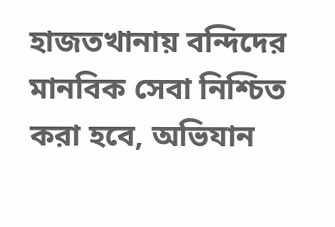হাজতখানায় বন্দিদের মানবিক সেবা নিশ্চিত করা হবে, অভিযান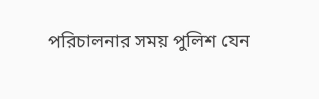পরিচালনার সময় পুলিশ যেন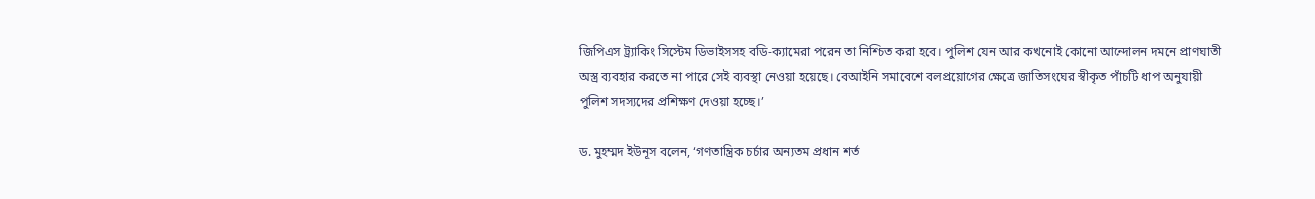জিপিএস ট্র্যাকিং সিস্টেম ডিভাইসসহ বডি-ক্যামেরা পরেন তা নিশ্চিত করা হবে। পুলিশ যেন আর কখনোই কোনো আন্দোলন দমনে প্রাণঘাতী অস্ত্র ব্যবহার করতে না পারে সেই ব্যবস্থা নেওয়া হয়েছে। বেআইনি সমাবেশে বলপ্রয়োগের ক্ষেত্রে জাতিসংঘের স্বীকৃত পাঁচটি ধাপ অনুযায়ী পুলিশ সদস্যদের প্রশিক্ষণ দেওয়া হচ্ছে।’

ড. মুহম্মদ ইউনূস বলেন, ‘গণতান্ত্রিক চর্চার অন্যতম প্রধান শর্ত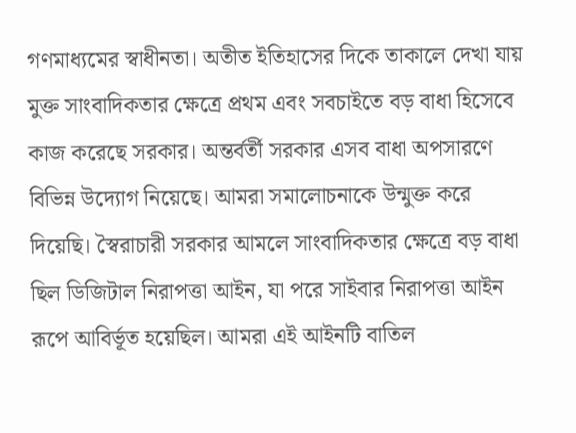গণমাধ্যমের স্বাধীনতা। অতীত ইতিহাসের দিকে তাকালে দেখা যায় মুক্ত সাংবাদিকতার ক্ষেত্রে প্রথম এবং সবচাইতে বড় বাধা হিসেবে কাজ করেছে সরকার। অন্তর্বর্তী সরকার এসব বাধা অপসারণে বিভিন্ন উদ্যোগ নিয়েছে। আমরা সমালোচনাকে উন্মুক্ত করে দিয়েছি। স্বৈরাচারী সরকার আমলে সাংবাদিকতার ক্ষেত্রে বড় বাধা ছিল ডিজিটাল নিরাপত্তা আইন, যা পরে সাইবার নিরাপত্তা আইন রূপে আবির্ভূত হয়েছিল। আমরা এই আইনটি বাতিল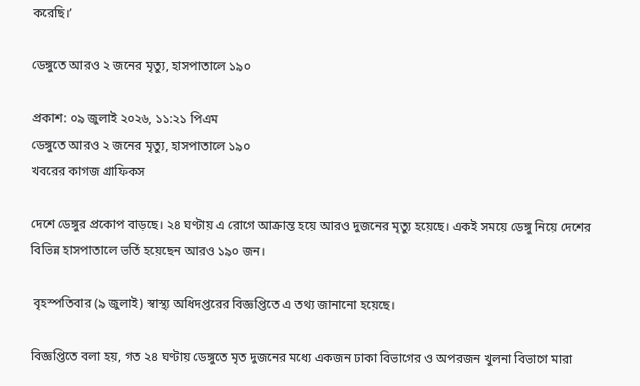করেছি।’

ডেঙ্গুতে আরও ২ জনের মৃত্যু, হাসপাতালে ১৯০

প্রকাশ: ০৯ জুলাই ২০২৬, ১১:২১ পিএম
ডেঙ্গুতে আরও ২ জনের মৃত্যু, হাসপাতালে ১৯০
খবরের কাগজ গ্রাফিকস

দেশে ডেঙ্গুর প্রকোপ বাড়ছে। ২৪ ঘণ্টায় এ রোগে আক্রান্ত হয়ে আরও দুজনের মৃত্যু হয়েছে। একই সময়ে ডেঙ্গু নিয়ে দেশের বিভিন্ন হাসপাতালে ভর্তি হয়েছেন আরও ১৯০ জন।

 বৃহস্পতিবার (৯ জুলাই) স্বাস্থ্য অধিদপ্তরের বিজ্ঞপ্তিতে এ তথ্য জানানো হয়েছে।

বিজ্ঞপ্তিতে বলা হয়, গত ২৪ ঘণ্টায় ডেঙ্গুতে মৃত দুজনের মধ্যে একজন ঢাকা বিভাগের ও অপরজন খুলনা বিভাগে মারা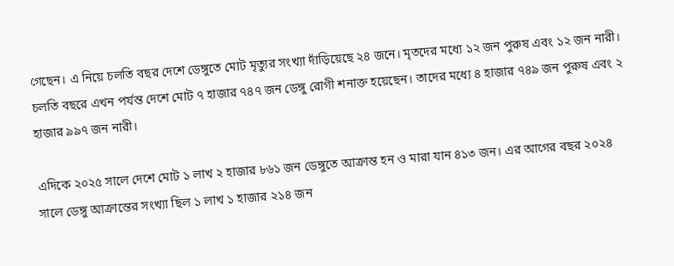গেছেন। এ নিয়ে চলতি বছর দেশে ডেঙ্গুতে মোট মৃত্যুর সংখ্যা দাঁড়িয়েছে ২৪ জনে। মৃতদের মধ্যে ১২ জন পুরুষ এবং ১২ জন নারী। চলতি বছরে এখন পর্যন্ত দেশে মোট ৭ হাজার ৭৪৭ জন ডেঙ্গু রোগী শনাক্ত হয়েছেন। তাদের মধ্যে ৪ হাজার ৭৪৯ জন পুরুষ এবং ২ হাজার ৯৯৭ জন নারী।

এদিকে ২০২৫ সালে দেশে মোট ১ লাখ ২ হাজার ৮৬১ জন ডেঙ্গুতে আক্রান্ত হন ও মারা যান ৪১৩ জন। এর আগের বছর ২০২৪ সালে ডেঙ্গু আক্রান্তের সংখ্যা ছিল ১ লাখ ১ হাজার ২১৪ জন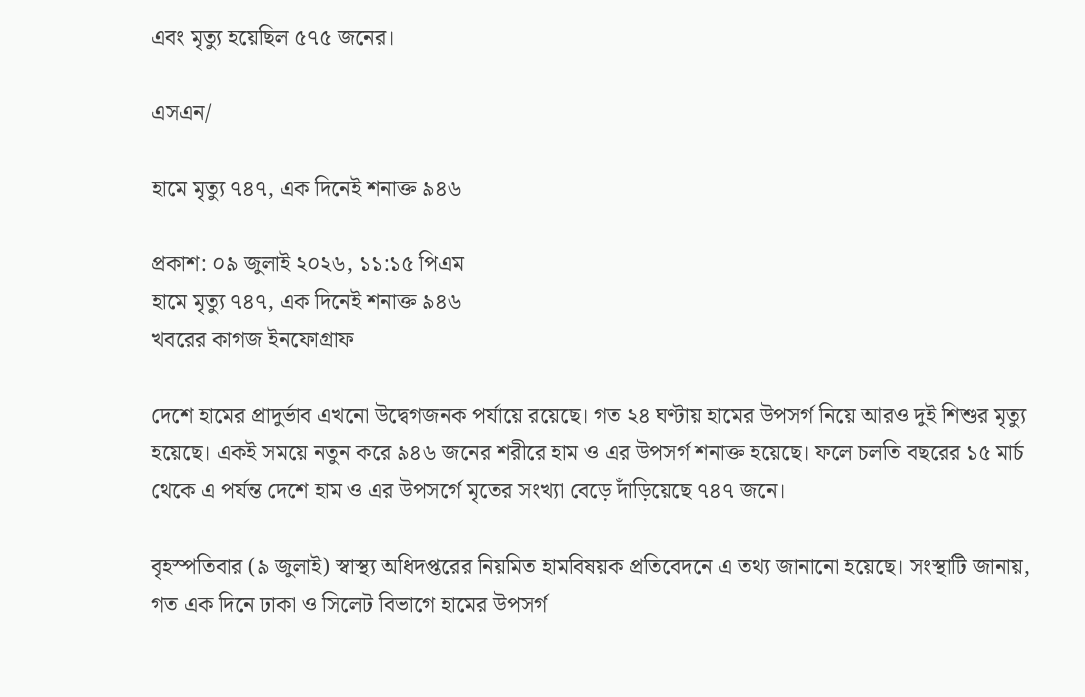এবং মৃত্যু হয়েছিল ৫৭৫ জনের।

এসএন/

হামে মৃত্যু ৭৪৭, এক দিনেই শনাক্ত ৯৪৬

প্রকাশ: ০৯ জুলাই ২০২৬, ১১:১৫ পিএম
হামে মৃত্যু ৭৪৭, এক দিনেই শনাক্ত ৯৪৬
খবরের কাগজ ইনফোগ্রাফ

দেশে হামের প্রাদুর্ভাব এখনো উদ্বেগজনক পর্যায়ে রয়েছে। গত ২৪ ঘণ্টায় হামের উপসর্গ নিয়ে আরও দুই শিশুর মৃত্যু হয়েছে। একই সময়ে নতুন করে ৯৪৬ জনের শরীরে হাম ও এর উপসর্গ শনাক্ত হয়েছে। ফলে চলতি বছরের ১৫ মার্চ থেকে এ পর্যন্ত দেশে হাম ও এর উপসর্গে মৃতের সংখ্যা বেড়ে দাঁড়িয়েছে ৭৪৭ জনে।

বৃহস্পতিবার (৯ জুলাই) স্বাস্থ্য অধিদপ্তরের নিয়মিত হামবিষয়ক প্রতিবেদনে এ তথ্য জানানো হয়েছে। সংস্থাটি জানায়, গত এক দিনে ঢাকা ও সিলেট বিভাগে হামের উপসর্গ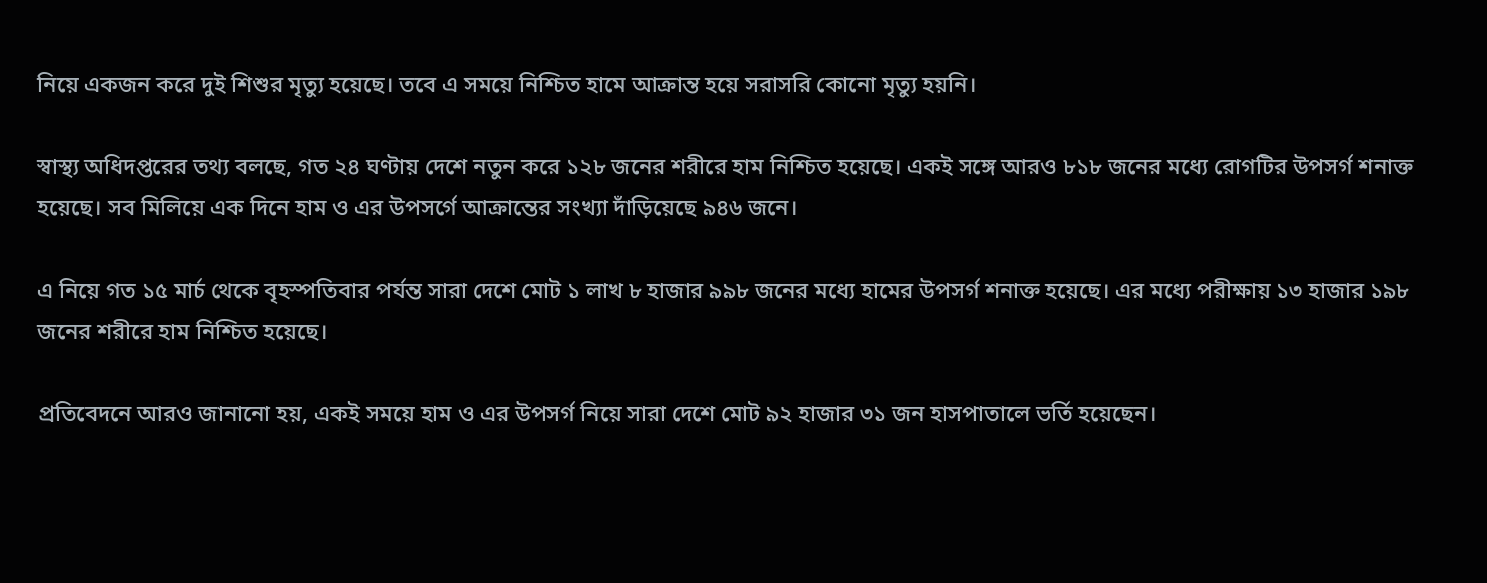নিয়ে একজন করে দুই শিশুর মৃত্যু হয়েছে। তবে এ সময়ে নিশ্চিত হামে আক্রান্ত হয়ে সরাসরি কোনো মৃত্যু হয়নি।

স্বাস্থ্য অধিদপ্তরের তথ্য বলছে, গত ২৪ ঘণ্টায় দেশে নতুন করে ১২৮ জনের শরীরে হাম নিশ্চিত হয়েছে। একই সঙ্গে আরও ৮১৮ জনের মধ্যে রোগটির উপসর্গ শনাক্ত হয়েছে। সব মিলিয়ে এক দিনে হাম ও এর উপসর্গে আক্রান্তের সংখ্যা দাঁড়িয়েছে ৯৪৬ জনে।

এ নিয়ে গত ১৫ মার্চ থেকে বৃহস্পতিবার পর্যন্ত সারা দেশে মোট ১ লাখ ৮ হাজার ৯৯৮ জনের মধ্যে হামের উপসর্গ শনাক্ত হয়েছে। এর মধ্যে পরীক্ষায় ১৩ হাজার ১৯৮ জনের শরীরে হাম নিশ্চিত হয়েছে।

প্রতিবেদনে আরও জানানো হয়, একই সময়ে হাম ও এর উপসর্গ নিয়ে সারা দেশে মোট ৯২ হাজার ৩১ জন হাসপাতালে ভর্তি হয়েছেন।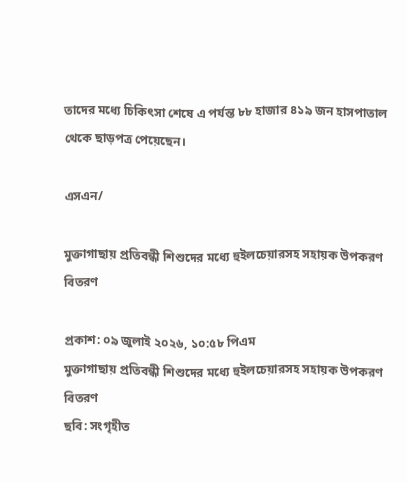তাদের মধ্যে চিকিৎসা শেষে এ পর্যন্ত ৮৮ হাজার ৪১৯ জন হাসপাতাল থেকে ছাড়পত্র পেয়েছেন।

এসএন/

মুক্তাগাছায় প্রতিবন্ধী শিশুদের মধ্যে হুইলচেয়ারসহ সহায়ক উপকরণ বিতরণ

প্রকাশ: ০৯ জুলাই ২০২৬, ১০:৫৮ পিএম
মুক্তাগাছায় প্রতিবন্ধী শিশুদের মধ্যে হুইলচেয়ারসহ সহায়ক উপকরণ বিতরণ
ছবি: সংগৃহীত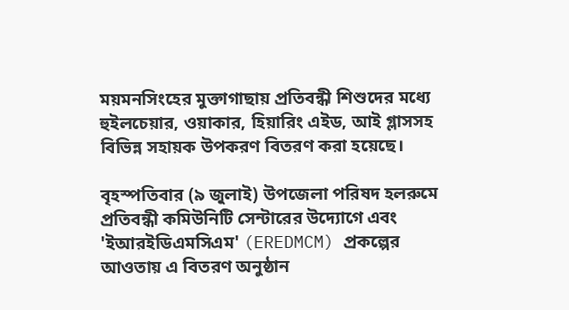ময়মনসিংহের মুক্তাগাছায় প্রতিবন্ধী শিশুদের মধ্যে হুইলচেয়ার, ওয়াকার, হিয়ারিং এইড, আই গ্লাসসহ বিভিন্ন সহায়ক উপকরণ বিতরণ করা হয়েছে।

বৃহস্পতিবার (৯ জুলাই) উপজেলা পরিষদ হলরুমে প্রতিবন্ধী কমিউনিটি সেন্টারের উদ্যোগে এবং 'ইআরইডিএমসিএম' (EREDMCM) প্রকল্পের আওতায় এ বিতরণ অনুষ্ঠান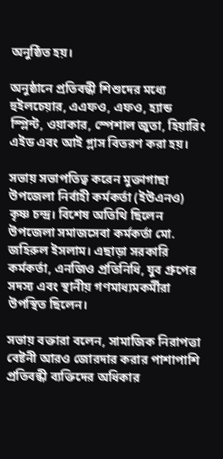অনুষ্ঠিত হয়।

অনুষ্ঠানে প্রতিবন্ধী শিশুদের মধ্যে হুইলচেয়ার, এএফও, এফও, হ্যান্ড স্প্লিন্ট, ওয়াকার, স্পেশাল জুতা, হিয়ারিং এইড এবং আই গ্লাস বিতরণ করা হয়।

সভায় সভাপতিত্ব করেন মুক্তাগাছা উপজেলা নির্বাহী কর্মকর্তা (ইউএনও) কৃষ্ণ চন্দ্র। বিশেষ অতিথি ছিলেন উপজেলা সমাজসেবা কর্মকর্তা মো. জহিরুল ইসলাম। এছাড়া সরকারি কর্মকর্তা, এনজিও প্রতিনিধি, যুব গ্রুপের সদস্য এবং স্থানীয় গণমাধ্যমকর্মীরা উপস্থিত ছিলেন।

সভায় বক্তারা বলেন, সামাজিক নিরাপত্তা বেষ্টনী আরও জোরদার করার পাশাপাশি প্রতিবন্ধী ব্যক্তিদের অধিকার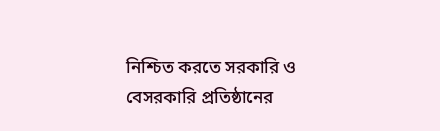নিশ্চিত করতে সরকারি ও বেসরকারি প্রতিষ্ঠানের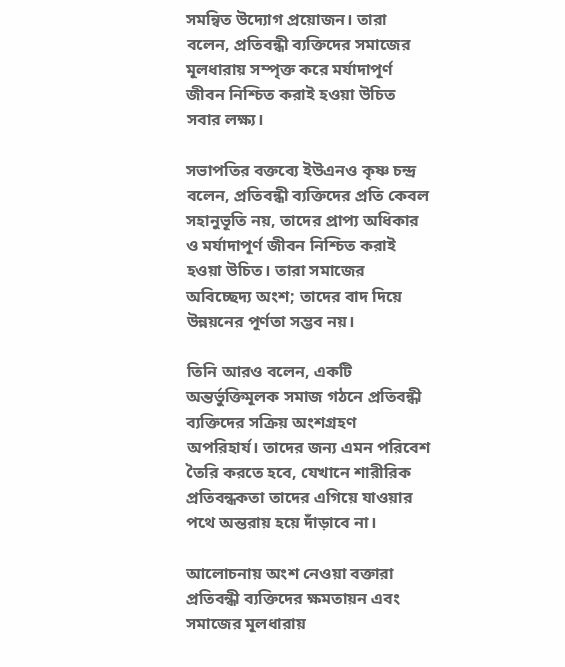সমন্বিত উদ্যোগ প্রয়োজন। তারা বলেন, প্রতিবন্ধী ব্যক্তিদের সমাজের মূলধারায় সম্পৃক্ত করে মর্যাদাপূর্ণ জীবন নিশ্চিত করাই হওয়া উচিত সবার লক্ষ্য।

সভাপতির বক্তব্যে ইউএনও কৃষ্ণ চন্দ্র বলেন, প্রতিবন্ধী ব্যক্তিদের প্রতি কেবল সহানুভূতি নয়, তাদের প্রাপ্য অধিকার ও মর্যাদাপূর্ণ জীবন নিশ্চিত করাই হওয়া উচিত। তারা সমাজের অবিচ্ছেদ্য অংশ; তাদের বাদ দিয়ে উন্নয়নের পূর্ণতা সম্ভব নয়।

তিনি আরও বলেন, একটি অন্তর্ভুক্তিমূলক সমাজ গঠনে প্রতিবন্ধী ব্যক্তিদের সক্রিয় অংশগ্রহণ অপরিহার্য। তাদের জন্য এমন পরিবেশ তৈরি করতে হবে, যেখানে শারীরিক প্রতিবন্ধকতা তাদের এগিয়ে যাওয়ার পথে অন্তরায় হয়ে দাঁড়াবে না।

আলোচনায় অংশ নেওয়া বক্তারা প্রতিবন্ধী ব্যক্তিদের ক্ষমতায়ন এবং সমাজের মূলধারায়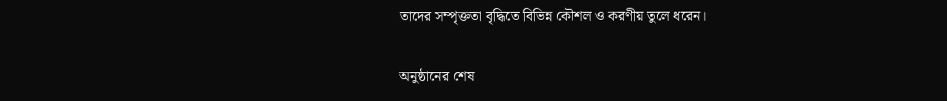তাদের সম্পৃক্ততা বৃদ্ধিতে বিভিন্ন কৌশল ও করণীয় তুলে ধরেন।

অনুষ্ঠানের শেষ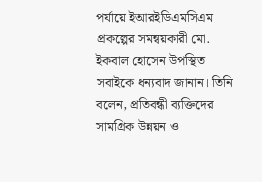পর্যায়ে ইআরইডিএমসিএম প্রকল্পের সমন্বয়কারী মো. ইকবাল হোসেন উপস্থিত সবাইকে ধন্যবাদ জানান। তিনি বলেন, প্রতিবন্ধী ব্যক্তিদের সামগ্রিক উন্নয়ন ও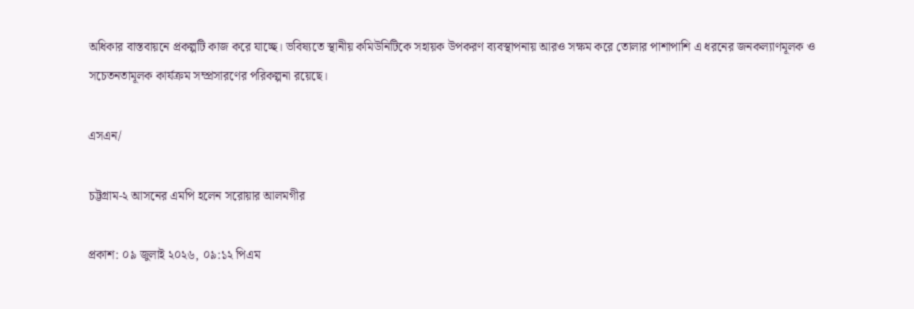অধিকার বাস্তবায়নে প্রকল্পটি কাজ করে যাচ্ছে। ভবিষ্যতে স্থানীয় কমিউনিটিকে সহায়ক উপকরণ ব্যবস্থাপনায় আরও সক্ষম করে তোলার পাশাপাশি এ ধরনের জনকল্যাণমূলক ও সচেতনতামূলক কার্যক্রম সম্প্রসারণের পরিকল্পনা রয়েছে।

এসএন/

চট্টগ্রাম-২ আসনের এমপি হলেন সরোয়ার আলমগীর

প্রকাশ: ০৯ জুলাই ২০২৬, ০৯:১২ পিএম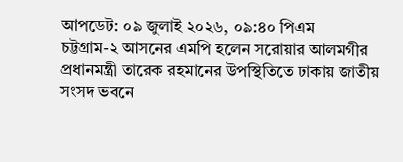আপডেট: ০৯ জুলাই ২০২৬, ০৯:৪০ পিএম
চট্টগ্রাম-২ আসনের এমপি হলেন সরোয়ার আলমগীর
প্রধানমন্ত্রী তারেক রহমানের উপস্থিতিতে ঢাকায় জাতীয় সংসদ ভবনে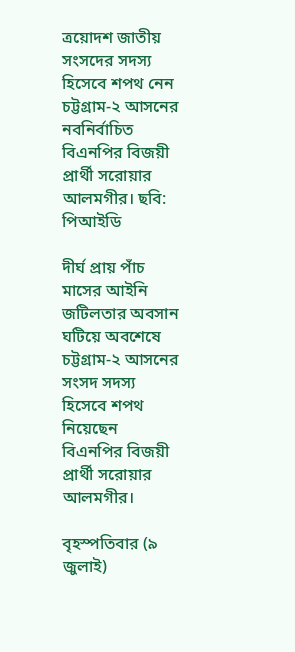ত্রয়োদশ জাতীয় সংসদের সদস্য হিসেবে শপথ নেন চট্টগ্রাম-২ আসনের নবনির্বাচিত বিএনপির বিজয়ী প্রার্থী সরোয়ার আলমগীর। ছবি: পিআইডি

দীর্ঘ প্রায় পাঁচ মাসের আইনি জটিলতার অবসান ঘটিয়ে অবশেষে চট্টগ্রাম-২ আসনের সংসদ সদস্য হিসেবে শপথ নিয়েছেন বিএনপির বিজয়ী প্রার্থী সরোয়ার আলমগীর।

বৃহস্পতিবার (৯ জুলাই)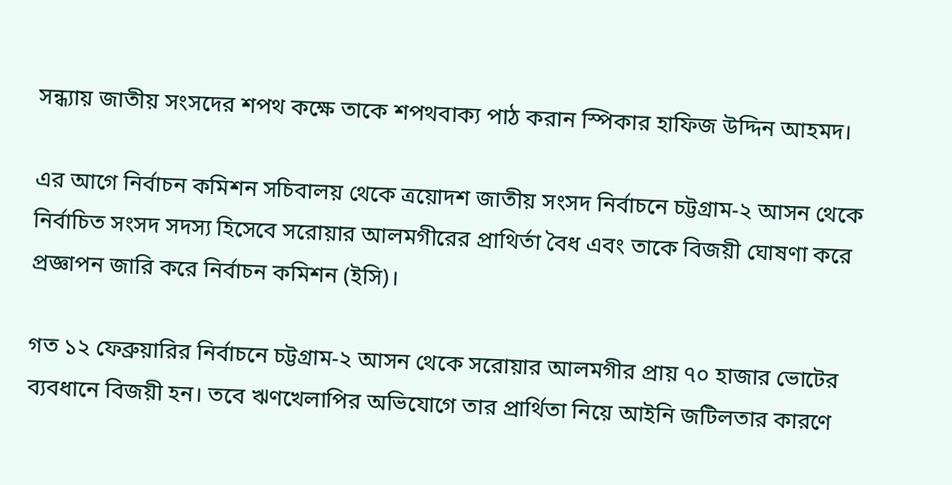সন্ধ্যায় জাতীয় সংসদের শপথ কক্ষে তাকে শপথবাক্য পাঠ করান স্পিকার হাফিজ উদ্দিন আহমদ।

এর আগে নির্বাচন কমিশন সচিবালয় থেকে ত্রয়োদশ জাতীয় সংসদ নির্বাচনে চট্টগ্রাম-২ আসন থেকে নির্বাচিত সংসদ সদস্য হিসেবে সরোয়ার আলমগীরের প্রাথির্তা বৈধ এবং তাকে বিজয়ী ঘোষণা করে প্রজ্ঞাপন জারি করে নির্বাচন কমিশন (ইসি)।

গত ১২ ফেব্রুয়ারির নির্বাচনে চট্টগ্রাম-২ আসন থেকে সরোয়ার আলমগীর প্রায় ৭০ হাজার ভোটের ব্যবধানে বিজয়ী হন। তবে ঋণখেলাপির অভিযোগে তার প্রার্থিতা নিয়ে আইনি জটিলতার কারণে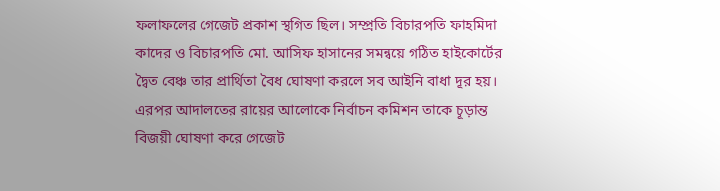ফলাফলের গেজেট প্রকাশ স্থগিত ছিল। সম্প্রতি বিচারপতি ফাহমিদা কাদের ও বিচারপতি মো. আসিফ হাসানের সমন্বয়ে গঠিত হাইকোর্টের দ্বৈত বেঞ্চ তার প্রার্থিতা বৈধ ঘোষণা করলে সব আইনি বাধা দূর হয়। এরপর আদালতের রায়ের আলোকে নির্বাচন কমিশন তাকে চূড়ান্ত বিজয়ী ঘোষণা করে গেজেট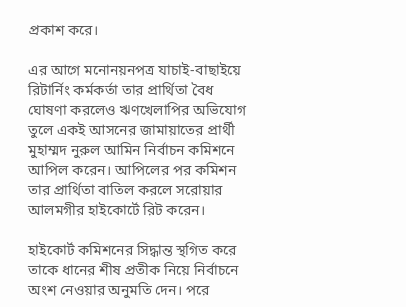প্রকাশ করে।

এর আগে মনোনয়নপত্র যাচাই-বাছাইয়ে রিটার্নিং কর্মকর্তা তার প্রার্থিতা বৈধ ঘোষণা করলেও ঋণখেলাপির অভিযোগ তুলে একই আসনের জামায়াতের প্রার্থী মুহাম্মদ নুরুল আমিন নির্বাচন কমিশনে আপিল করেন। আপিলের পর কমিশন তার প্রার্থিতা বাতিল করলে সরোয়ার আলমগীর হাইকোর্টে রিট করেন।

হাইকোর্ট কমিশনের সিদ্ধান্ত স্থগিত করে তাকে ধানের শীষ প্রতীক নিয়ে নির্বাচনে অংশ নেওয়ার অনুমতি দেন। পরে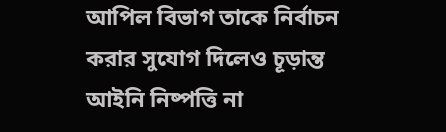আপিল বিভাগ তাকে নির্বাচন করার সুযোগ দিলেও চূড়ান্ত আইনি নিষ্পত্তি না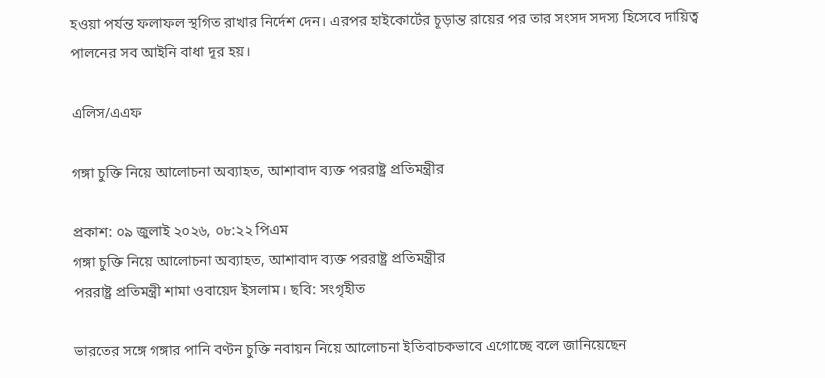হওয়া পর্যন্ত ফলাফল স্থগিত রাখার নির্দেশ দেন। এরপর হাইকোর্টের চূড়ান্ত রায়ের পর তার সংসদ সদস্য হিসেবে দায়িত্ব পালনের সব আইনি বাধা দূর হয়।

এলিস/এএফ

গঙ্গা চুক্তি নিয়ে আলোচনা অব্যাহত, আশাবাদ ব্যক্ত পররাষ্ট্র প্রতিমন্ত্রীর

প্রকাশ: ০৯ জুলাই ২০২৬, ০৮:২২ পিএম
গঙ্গা চুক্তি নিয়ে আলোচনা অব্যাহত, আশাবাদ ব্যক্ত পররাষ্ট্র প্রতিমন্ত্রীর
পররাষ্ট্র প্রতিমন্ত্রী শামা ওবায়েদ ইসলাম। ছবি: সংগৃহীত

ভারতের সঙ্গে গঙ্গার পানি বণ্টন চুক্তি নবায়ন নিয়ে আলোচনা ইতিবাচকভাবে এগোচ্ছে বলে জানিয়েছেন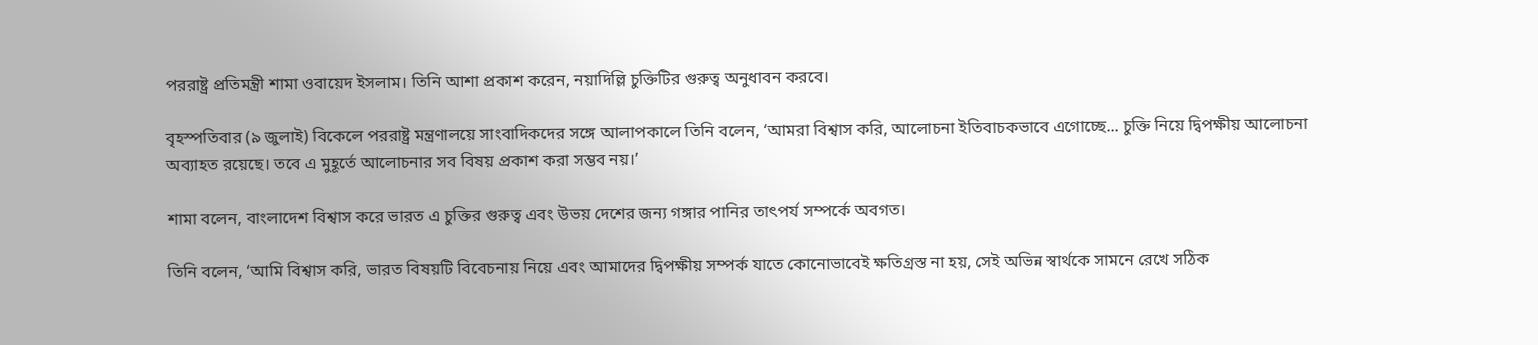পররাষ্ট্র প্রতিমন্ত্রী শামা ওবায়েদ ইসলাম। তিনি আশা প্রকাশ করেন, নয়াদিল্লি চুক্তিটির গুরুত্ব অনুধাবন করবে।

বৃহস্পতিবার (৯ জুলাই) বিকেলে পররাষ্ট্র মন্ত্রণালয়ে সাংবাদিকদের সঙ্গে আলাপকালে তিনি বলেন, ‘আমরা বিশ্বাস করি, আলোচনা ইতিবাচকভাবে এগোচ্ছে... চুক্তি নিয়ে দ্বিপক্ষীয় আলোচনা অব্যাহত রয়েছে। তবে এ মুহূর্তে আলোচনার সব বিষয় প্রকাশ করা সম্ভব নয়।’

শামা বলেন, বাংলাদেশ বিশ্বাস করে ভারত এ চুক্তির গুরুত্ব এবং উভয় দেশের জন্য গঙ্গার পানির তাৎপর্য সম্পর্কে অবগত।

তিনি বলেন, ‘আমি বিশ্বাস করি, ভারত বিষয়টি বিবেচনায় নিয়ে এবং আমাদের দ্বিপক্ষীয় সম্পর্ক যাতে কোনোভাবেই ক্ষতিগ্রস্ত না হয়, সেই অভিন্ন স্বার্থকে সামনে রেখে সঠিক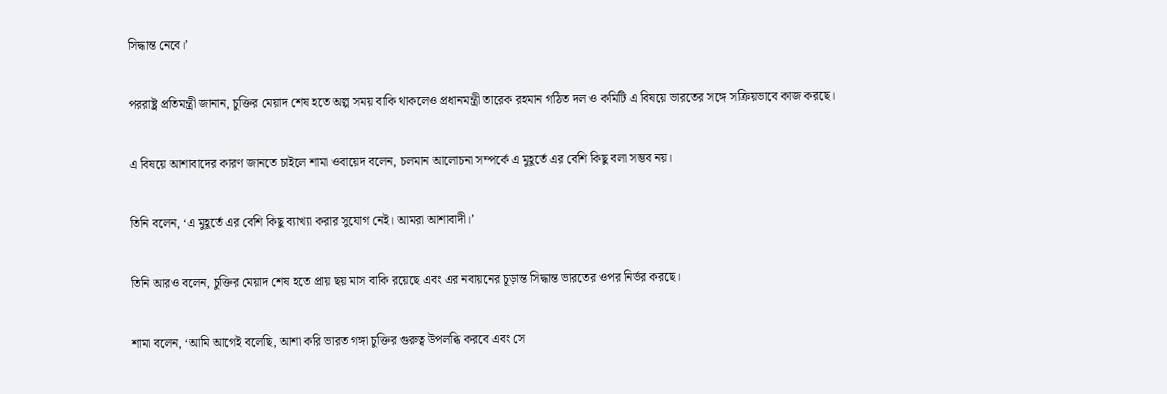সিদ্ধান্ত নেবে।’

পররাষ্ট্র প্রতিমন্ত্রী জানান, চুক্তির মেয়াদ শেষ হতে অল্প সময় বাকি থাকলেও প্রধানমন্ত্রী তারেক রহমান গঠিত দল ও কমিটি এ বিষয়ে ভারতের সঙ্গে সক্রিয়ভাবে কাজ করছে।

এ বিষয়ে আশাবাদের কারণ জানতে চাইলে শামা ওবায়েদ বলেন, চলমান আলোচনা সম্পর্কে এ মুহূর্তে এর বেশি কিছু বলা সম্ভব নয়।

তিনি বলেন, ‘এ মুহূর্তে এর বেশি কিছু ব্যাখ্যা করার সুযোগ নেই। আমরা আশাবাদী।’

তিনি আরও বলেন, চুক্তির মেয়াদ শেষ হতে প্রায় ছয় মাস বাকি রয়েছে এবং এর নবায়নের চূড়ান্ত সিদ্ধান্ত ভারতের ওপর নির্ভর করছে।

শামা বলেন, ‘আমি আগেই বলেছি, আশা করি ভারত গঙ্গা চুক্তির গুরুত্ব উপলব্ধি করবে এবং সে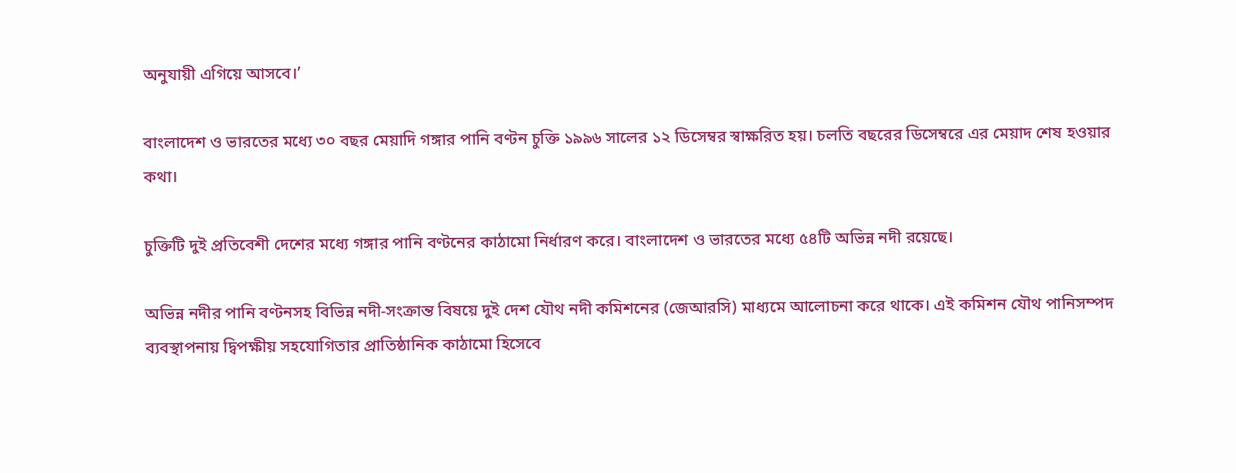অনুযায়ী এগিয়ে আসবে।’

বাংলাদেশ ও ভারতের মধ্যে ৩০ বছর মেয়াদি গঙ্গার পানি বণ্টন চুক্তি ১৯৯৬ সালের ১২ ডিসেম্বর স্বাক্ষরিত হয়। চলতি বছরের ডিসেম্বরে এর মেয়াদ শেষ হওয়ার কথা।

চুক্তিটি দুই প্রতিবেশী দেশের মধ্যে গঙ্গার পানি বণ্টনের কাঠামো নির্ধারণ করে। বাংলাদেশ ও ভারতের মধ্যে ৫৪টি অভিন্ন নদী রয়েছে।

অভিন্ন নদীর পানি বণ্টনসহ বিভিন্ন নদী-সংক্রান্ত বিষয়ে দুই দেশ যৌথ নদী কমিশনের (জেআরসি) মাধ্যমে আলোচনা করে থাকে। এই কমিশন যৌথ পানিসম্পদ ব্যবস্থাপনায় দ্বিপক্ষীয় সহযোগিতার প্রাতিষ্ঠানিক কাঠামো হিসেবে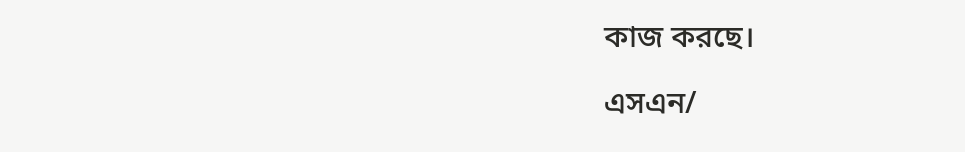কাজ করছে।

এসএন/